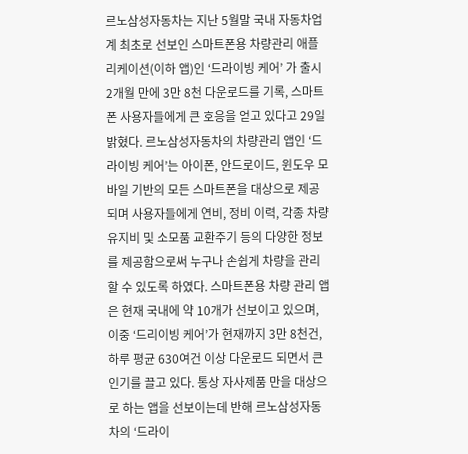르노삼성자동차는 지난 5월말 국내 자동차업계 최초로 선보인 스마트폰용 차량관리 애플리케이션(이하 앱)인 ‘드라이빙 케어’ 가 출시 2개월 만에 3만 8천 다운로드를 기록, 스마트폰 사용자들에게 큰 호응을 얻고 있다고 29일 밝혔다. 르노삼성자동차의 차량관리 앱인 ‘드라이빙 케어’는 아이폰, 안드로이드, 윈도우 모바일 기반의 모든 스마트폰을 대상으로 제공되며 사용자들에게 연비, 정비 이력, 각종 차량 유지비 및 소모품 교환주기 등의 다양한 정보를 제공함으로써 누구나 손쉽게 차량을 관리할 수 있도록 하였다. 스마트폰용 차량 관리 앱은 현재 국내에 약 10개가 선보이고 있으며, 이중 ‘드리이빙 케어’가 현재까지 3만 8천건, 하루 평균 630여건 이상 다운로드 되면서 큰 인기를 끌고 있다. 통상 자사제품 만을 대상으로 하는 앱을 선보이는데 반해 르노삼성자동차의 ‘드라이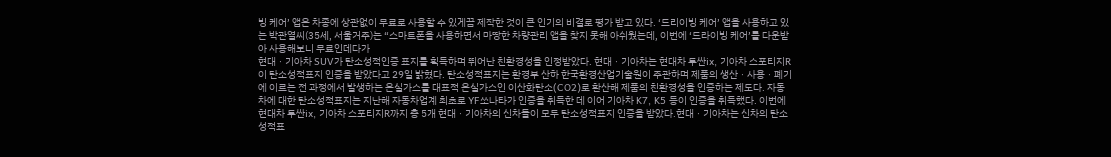빙 케어’ 앱은 차종에 상관없이 무료로 사용할 수 있게끔 제작한 것이 큰 인기의 비결로 평가 받고 있다. ‘드리이빙 케어’ 앱을 사용하고 있는 박관열씨(35세, 서울거주)는 “스마트폰을 사용하면서 마땅한 차량관리 앱을 찾지 못해 아쉬웠는데, 이번에 ‘드라이빙 케어’를 다운받아 사용해보니 무료인데다가
현대ㆍ기아차 SUV가 탄소성적인증 표지를 획득하며 뛰어난 친환경성을 인정받았다. 현대ㆍ기아차는 현대차 투싼ix, 기아차 스포티지R이 탄소성적표지 인증을 받았다고 29일 밝혔다. 탄소성적표지는 환경부 산하 한국환경산업기술원이 주관하며 제품의 생산ㆍ사용ㆍ폐기에 이르는 전 과정에서 발생하는 온실가스를 대표적 온실가스인 이산화탄소(CO2)로 환산해 제품의 친환경성을 인증하는 제도다. 자동차에 대한 탄소성적표지는 지난해 자동차업계 최초로 YF쏘나타가 인증을 취득한 데 이어 기아차 K7, K5 등이 인증을 취득했다. 이번에 현대차 투싼ix, 기아차 스포티지R까지 총 5개 현대ㆍ기아차의 신차들이 모두 탄소성적표지 인증을 받았다.현대ㆍ기아차는 신차의 탄소성적표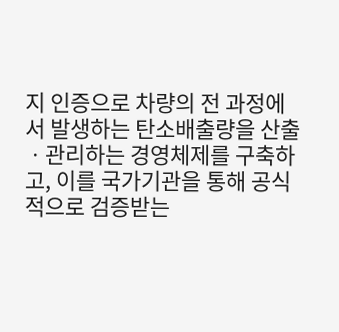지 인증으로 차량의 전 과정에서 발생하는 탄소배출량을 산출ㆍ관리하는 경영체제를 구축하고, 이를 국가기관을 통해 공식적으로 검증받는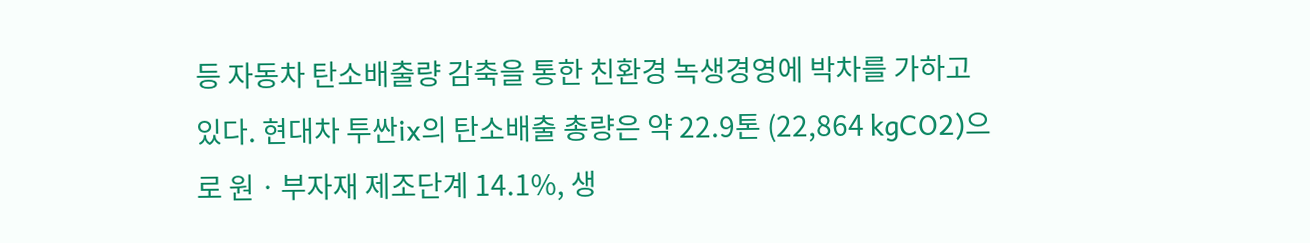등 자동차 탄소배출량 감축을 통한 친환경 녹생경영에 박차를 가하고 있다. 현대차 투싼ix의 탄소배출 총량은 약 22.9톤 (22,864 kgCO2)으로 원ㆍ부자재 제조단계 14.1%, 생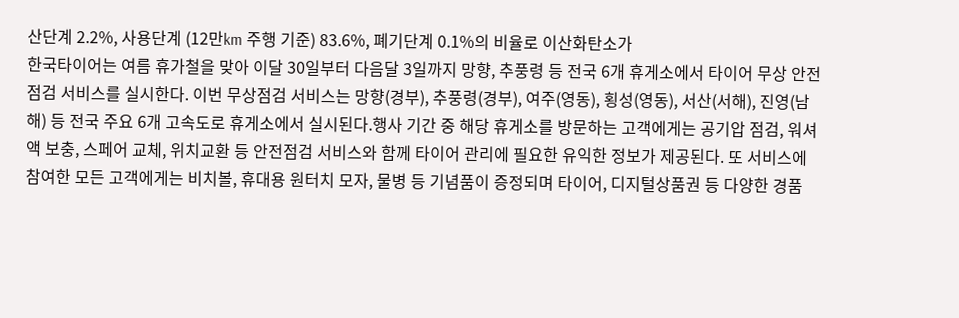산단계 2.2%, 사용단계 (12만km 주행 기준) 83.6%, 폐기단계 0.1%의 비율로 이산화탄소가
한국타이어는 여름 휴가철을 맞아 이달 30일부터 다음달 3일까지 망향, 추풍령 등 전국 6개 휴게소에서 타이어 무상 안전점검 서비스를 실시한다. 이번 무상점검 서비스는 망향(경부), 추풍령(경부), 여주(영동), 횡성(영동), 서산(서해), 진영(남해) 등 전국 주요 6개 고속도로 휴게소에서 실시된다.행사 기간 중 해당 휴게소를 방문하는 고객에게는 공기압 점검, 워셔액 보충, 스페어 교체, 위치교환 등 안전점검 서비스와 함께 타이어 관리에 필요한 유익한 정보가 제공된다. 또 서비스에 참여한 모든 고객에게는 비치볼, 휴대용 원터치 모자, 물병 등 기념품이 증정되며 타이어, 디지털상품권 등 다양한 경품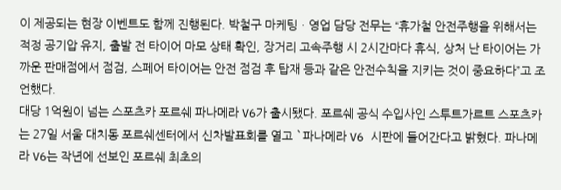이 제공되는 현장 이벤트도 함께 진행된다. 박철구 마케팅ㆍ영업 담당 전무는 “휴가철 안전주행을 위해서는 적정 공기압 유지, 출발 전 타이어 마모 상태 확인, 장거리 고속주행 시 2시간마다 휴식, 상처 난 타이어는 가까운 판매점에서 점검, 스페어 타이어는 안전 점검 후 탑재 등과 같은 안전수칙을 지키는 것이 중요하다”고 조언했다.
대당 1억원이 넘는 스포츠카 포르쉐 파나메라 V6가 출시됐다. 포르쉐 공식 수입사인 스투트가르트 스포츠카는 27일 서울 대치동 포르쉐센터에서 신차발표회를 열고 `파나메라 V6 시판에 들어간다고 밝혔다. 파나메라 V6는 작년에 선보인 포르쉐 최초의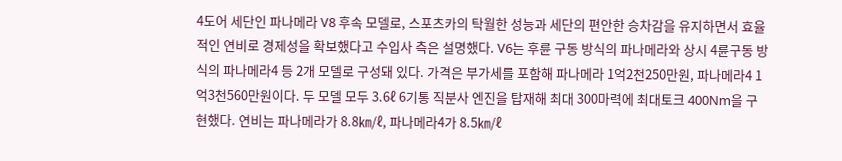4도어 세단인 파나메라 V8 후속 모델로, 스포츠카의 탁월한 성능과 세단의 편안한 승차감을 유지하면서 효율적인 연비로 경제성을 확보했다고 수입사 측은 설명했다. V6는 후륜 구동 방식의 파나메라와 상시 4륜구동 방식의 파나메라4 등 2개 모델로 구성돼 있다. 가격은 부가세를 포함해 파나메라 1억2천250만원, 파나메라4 1억3천560만원이다. 두 모델 모두 3.6ℓ 6기통 직분사 엔진을 탑재해 최대 300마력에 최대토크 400Nm을 구현했다. 연비는 파나메라가 8.8㎞/ℓ, 파나메라4가 8.5㎞/ℓ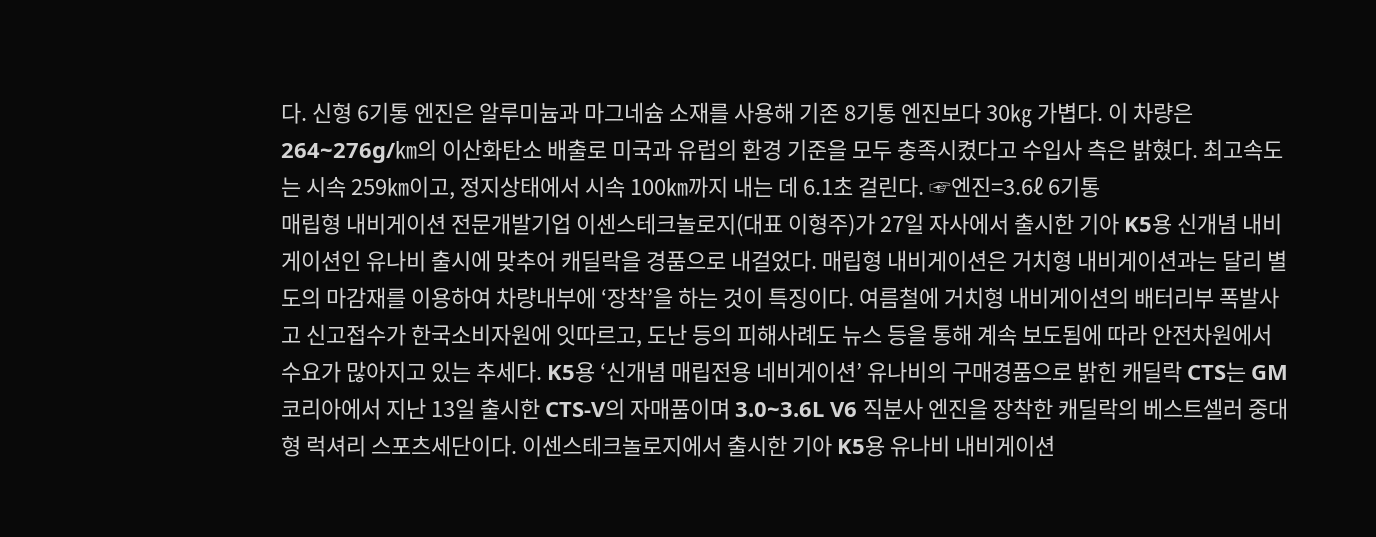다. 신형 6기통 엔진은 알루미늄과 마그네슘 소재를 사용해 기존 8기통 엔진보다 30㎏ 가볍다. 이 차량은 264~276g/㎞의 이산화탄소 배출로 미국과 유럽의 환경 기준을 모두 충족시켰다고 수입사 측은 밝혔다. 최고속도는 시속 259㎞이고, 정지상태에서 시속 100㎞까지 내는 데 6.1초 걸린다. ☞엔진=3.6ℓ 6기통
매립형 내비게이션 전문개발기업 이센스테크놀로지(대표 이형주)가 27일 자사에서 출시한 기아 K5용 신개념 내비게이션인 유나비 출시에 맞추어 캐딜락을 경품으로 내걸었다. 매립형 내비게이션은 거치형 내비게이션과는 달리 별도의 마감재를 이용하여 차량내부에 ‘장착’을 하는 것이 특징이다. 여름철에 거치형 내비게이션의 배터리부 폭발사고 신고접수가 한국소비자원에 잇따르고, 도난 등의 피해사례도 뉴스 등을 통해 계속 보도됨에 따라 안전차원에서 수요가 많아지고 있는 추세다. K5용 ‘신개념 매립전용 네비게이션’ 유나비의 구매경품으로 밝힌 캐딜락 CTS는 GM 코리아에서 지난 13일 출시한 CTS-V의 자매품이며 3.0~3.6L V6 직분사 엔진을 장착한 캐딜락의 베스트셀러 중대형 럭셔리 스포츠세단이다. 이센스테크놀로지에서 출시한 기아 K5용 유나비 내비게이션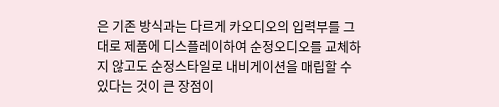은 기존 방식과는 다르게 카오디오의 입력부를 그대로 제품에 디스플레이하여 순정오디오를 교체하지 않고도 순정스타일로 내비게이션을 매립할 수 있다는 것이 큰 장점이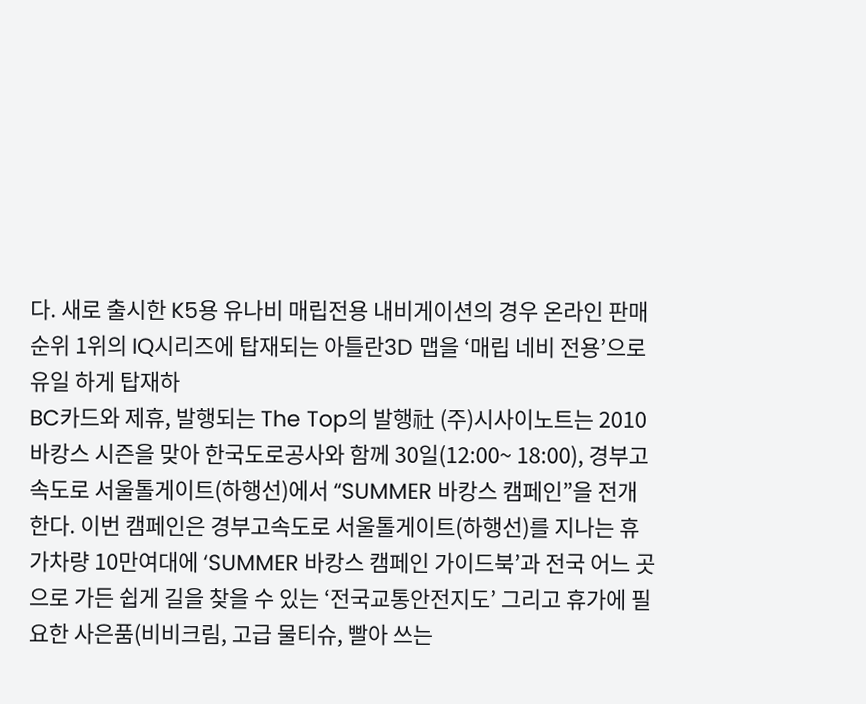다. 새로 출시한 K5용 유나비 매립전용 내비게이션의 경우 온라인 판매 순위 1위의 IQ시리즈에 탑재되는 아틀란3D 맵을 ‘매립 네비 전용’으로 유일 하게 탑재하
BC카드와 제휴, 발행되는 The Top의 발행社 (주)시사이노트는 2010 바캉스 시즌을 맞아 한국도로공사와 함께 30일(12:00~ 18:00), 경부고속도로 서울톨게이트(하행선)에서 “SUMMER 바캉스 캠페인”을 전개한다. 이번 캠페인은 경부고속도로 서울톨게이트(하행선)를 지나는 휴가차량 10만여대에 ‘SUMMER 바캉스 캠페인 가이드북’과 전국 어느 곳으로 가든 쉽게 길을 찾을 수 있는 ‘전국교통안전지도’ 그리고 휴가에 필요한 사은품(비비크림, 고급 물티슈, 빨아 쓰는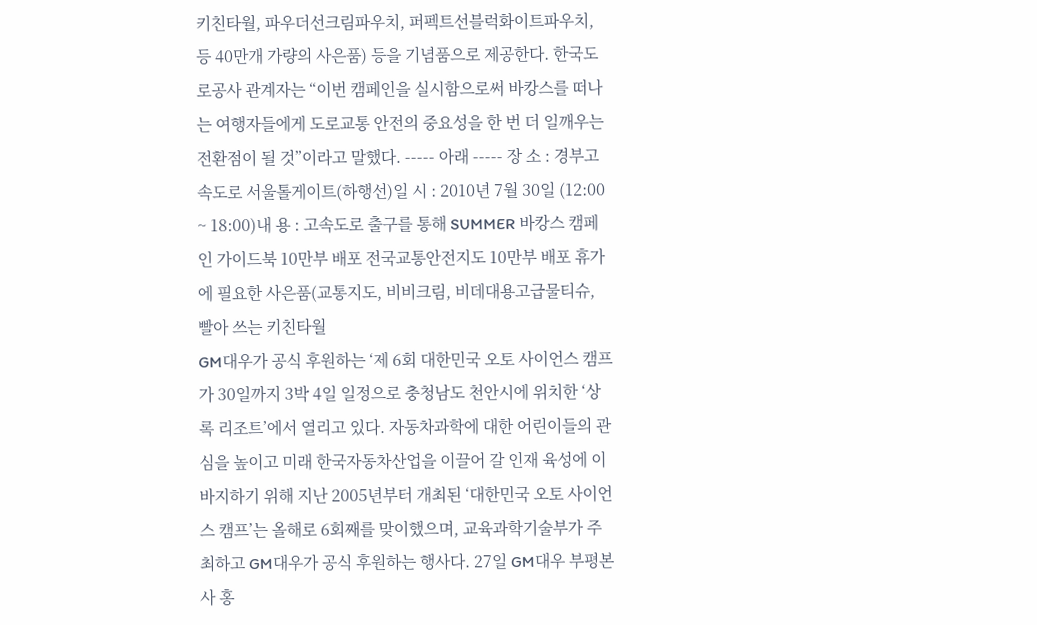키친타월, 파우더선크림파우치, 퍼펙트선블럭화이트파우치, 등 40만개 가량의 사은품) 등을 기념품으로 제공한다. 한국도로공사 관계자는 “이번 캠페인을 실시함으로써 바캉스를 떠나는 여행자들에게 도로교통 안전의 중요성을 한 번 더 일깨우는 전환점이 될 것”이라고 말했다. ----- 아래 ----- 장 소 : 경부고속도로 서울톨게이트(하행선)일 시 : 2010년 7월 30일 (12:00 ~ 18:00)내 용 : 고속도로 출구를 통해 SUMMER 바캉스 캠페인 가이드북 10만부 배포 전국교통안전지도 10만부 배포 휴가에 필요한 사은품(교통지도, 비비크림, 비데대용고급물티슈, 빨아 쓰는 키친타월
GM대우가 공식 후원하는 ‘제 6회 대한민국 오토 사이언스 캠프가 30일까지 3박 4일 일정으로 충청남도 천안시에 위치한 ‘상록 리조트’에서 열리고 있다. 자동차과학에 대한 어린이들의 관심을 높이고 미래 한국자동차산업을 이끌어 갈 인재 육성에 이바지하기 위해 지난 2005년부터 개최된 ‘대한민국 오토 사이언스 캠프’는 올해로 6회째를 맞이했으며, 교육과학기술부가 주최하고 GM대우가 공식 후원하는 행사다. 27일 GM대우 부평본사 홍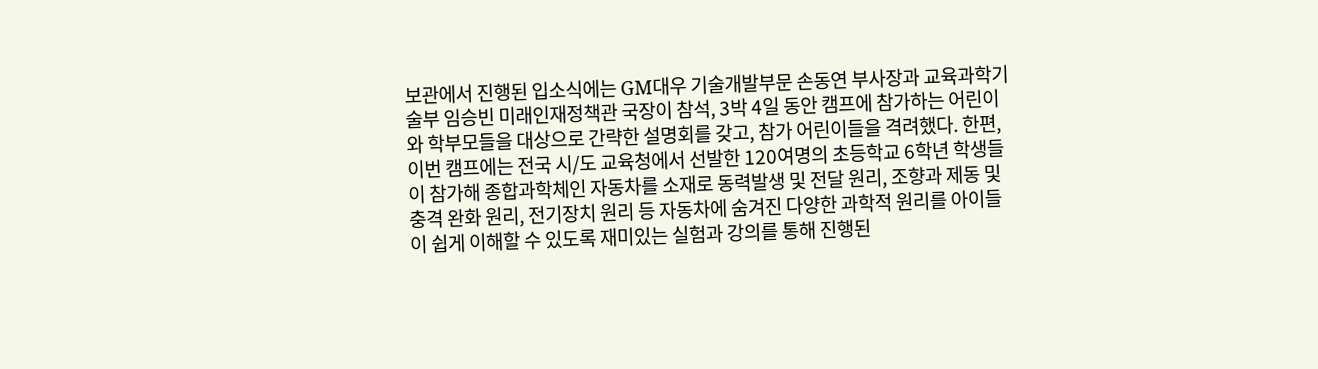보관에서 진행된 입소식에는 GM대우 기술개발부문 손동연 부사장과 교육과학기술부 임승빈 미래인재정책관 국장이 참석, 3박 4일 동안 캠프에 참가하는 어린이와 학부모들을 대상으로 간략한 설명회를 갖고, 참가 어린이들을 격려했다. 한편, 이번 캠프에는 전국 시/도 교육청에서 선발한 120여명의 초등학교 6학년 학생들이 참가해 종합과학체인 자동차를 소재로 동력발생 및 전달 원리, 조향과 제동 및 충격 완화 원리, 전기장치 원리 등 자동차에 숨겨진 다양한 과학적 원리를 아이들이 쉽게 이해할 수 있도록 재미있는 실험과 강의를 통해 진행된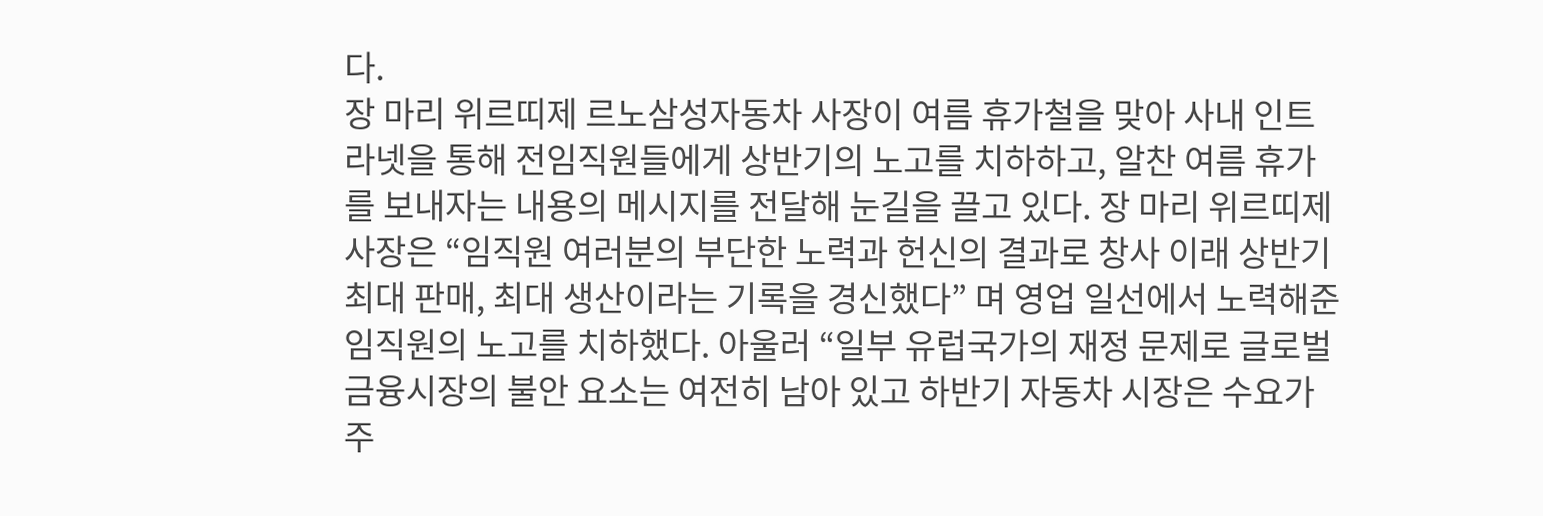다.
장 마리 위르띠제 르노삼성자동차 사장이 여름 휴가철을 맞아 사내 인트라넷을 통해 전임직원들에게 상반기의 노고를 치하하고, 알찬 여름 휴가를 보내자는 내용의 메시지를 전달해 눈길을 끌고 있다. 장 마리 위르띠제 사장은 “임직원 여러분의 부단한 노력과 헌신의 결과로 창사 이래 상반기 최대 판매, 최대 생산이라는 기록을 경신했다” 며 영업 일선에서 노력해준 임직원의 노고를 치하했다. 아울러 “일부 유럽국가의 재정 문제로 글로벌 금융시장의 불안 요소는 여전히 남아 있고 하반기 자동차 시장은 수요가 주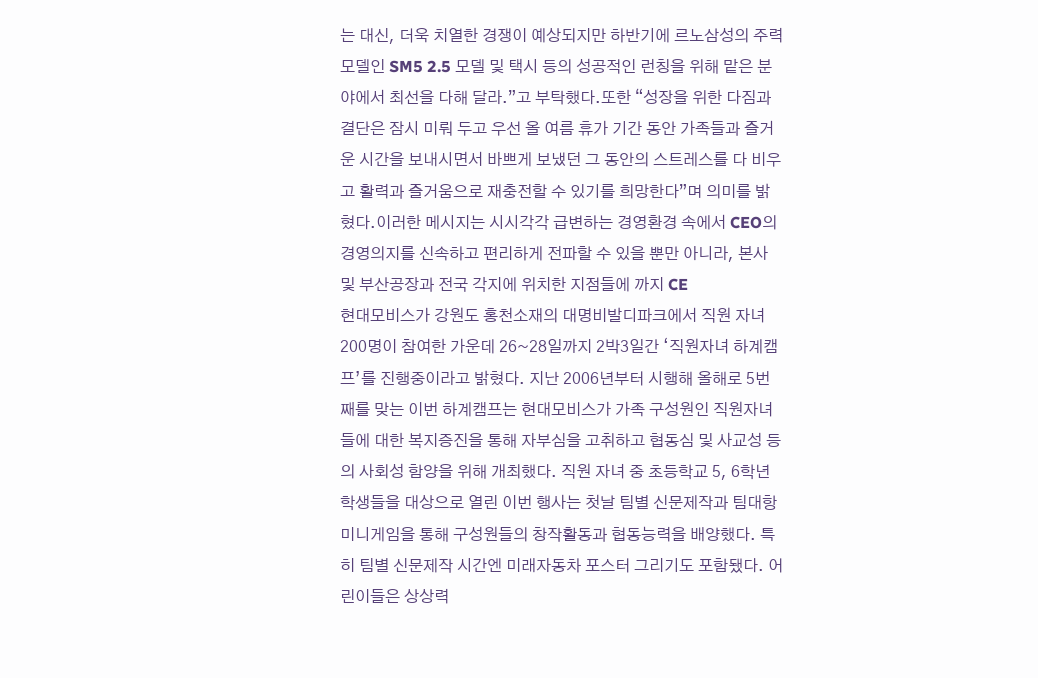는 대신, 더욱 치열한 경쟁이 예상되지만 하반기에 르노삼성의 주력 모델인 SM5 2.5 모델 및 택시 등의 성공적인 런칭을 위해 맡은 분야에서 최선을 다해 달라.”고 부탁했다.또한 “성장을 위한 다짐과 결단은 잠시 미뤄 두고 우선 올 여름 휴가 기간 동안 가족들과 즐거운 시간을 보내시면서 바쁘게 보냈던 그 동안의 스트레스를 다 비우고 활력과 즐거움으로 재충전할 수 있기를 희망한다”며 의미를 밝혔다.이러한 메시지는 시시각각 급변하는 경영환경 속에서 CEO의 경영의지를 신속하고 편리하게 전파할 수 있을 뿐만 아니라, 본사 및 부산공장과 전국 각지에 위치한 지점들에 까지 CE
현대모비스가 강원도 홍천소재의 대명비발디파크에서 직원 자녀 200명이 참여한 가운데 26~28일까지 2박3일간 ‘직원자녀 하계캠프’를 진행중이라고 밝혔다. 지난 2006년부터 시행해 올해로 5번째를 맞는 이번 하계캠프는 현대모비스가 가족 구성원인 직원자녀들에 대한 복지증진을 통해 자부심을 고취하고 협동심 및 사교성 등의 사회성 함양을 위해 개최했다. 직원 자녀 중 초등학교 5, 6학년 학생들을 대상으로 열린 이번 행사는 첫날 팀별 신문제작과 팀대항 미니게임을 통해 구성원들의 창작활동과 협동능력을 배양했다. 특히 팀별 신문제작 시간엔 미래자동차 포스터 그리기도 포함됐다. 어린이들은 상상력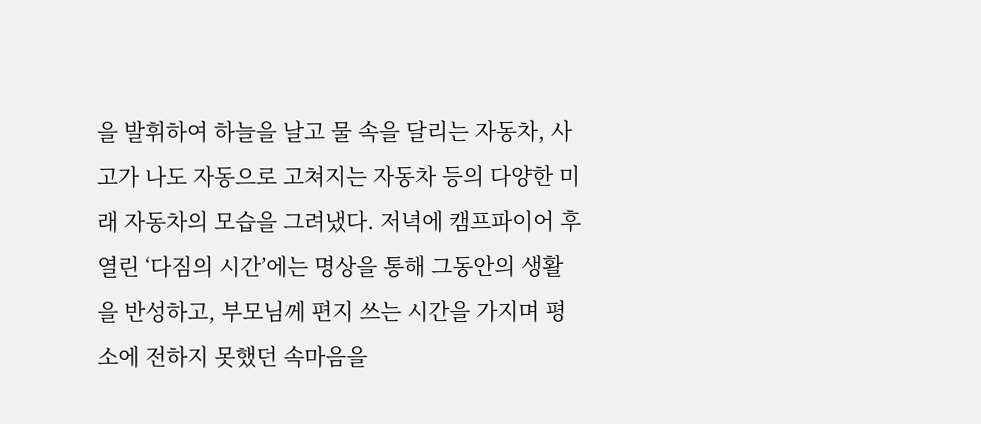을 발휘하여 하늘을 날고 물 속을 달리는 자동차, 사고가 나도 자동으로 고쳐지는 자동차 등의 다양한 미래 자동차의 모습을 그려냈다. 저녁에 캠프파이어 후 열린 ‘다짐의 시간’에는 명상을 통해 그동안의 생활을 반성하고, 부모님께 편지 쓰는 시간을 가지며 평소에 전하지 못했던 속마음을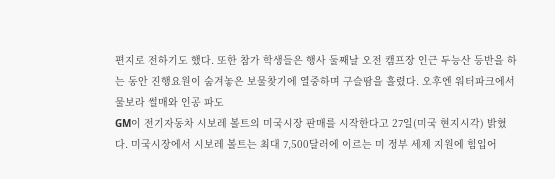편지로 전하기도 했다. 또한 참가 학생들은 행사 둘째날 오전 캠프장 인근 두능산 등반을 하는 동안 진행요원이 숨겨놓은 보물찾기에 열중하며 구슬땀을 흘렸다. 오후엔 워터파크에서 물보라 썰매와 인공 파도
GM이 전기자동차 시보레 볼트의 미국시장 판매를 시작한다고 27일(미국 현지시각) 밝혔다. 미국시장에서 시보레 볼트는 최대 7,500달러에 이르는 미 정부 세제 지원에 힘입어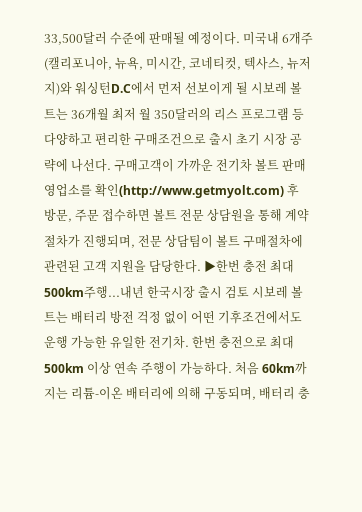33,500달러 수준에 판매될 예정이다. 미국내 6개주(캘리포니아, 뉴욕, 미시간, 코네티컷, 텍사스, 뉴저지)와 워싱턴D.C에서 먼저 선보이게 될 시보레 볼트는 36개월 최저 월 350달러의 리스 프로그램 등 다양하고 편리한 구매조건으로 출시 초기 시장 공략에 나선다. 구매고객이 가까운 전기차 볼트 판매 영업소를 확인(http://www.getmyolt.com) 후 방문, 주문 접수하면 볼트 전문 상담원을 통해 계약절차가 진행되며, 전문 상담팀이 볼트 구매절차에 관련된 고객 지원을 담당한다. ▶한번 충전 최대 500km주행...내년 한국시장 출시 검토 시보레 볼트는 배터리 방전 걱정 없이 어떤 기후조건에서도 운행 가능한 유일한 전기차. 한번 충전으로 최대 500km 이상 연속 주행이 가능하다. 처음 60km까지는 리튬-이온 배터리에 의해 구동되며, 배터리 충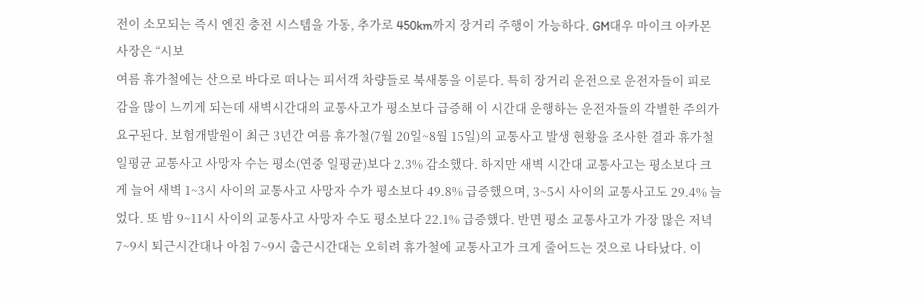전이 소모되는 즉시 엔진 충전 시스템을 가동, 추가로 450km까지 장거리 주행이 가능하다. GM대우 마이크 아카몬 사장은 “시보
여름 휴가철에는 산으로 바다로 떠나는 피서객 차량들로 북새통을 이룬다. 특히 장거리 운전으로 운전자들이 피로감을 많이 느끼게 되는데 새벽시간대의 교통사고가 평소보다 급증해 이 시간대 운행하는 운전자들의 각별한 주의가 요구된다. 보험개발원이 최근 3년간 여름 휴가철(7월 20일~8월 15일)의 교통사고 발생 현황을 조사한 결과 휴가철 일평균 교통사고 사망자 수는 평소(연중 일평균)보다 2.3% 감소했다. 하지만 새벽 시간대 교통사고는 평소보다 크게 늘어 새벽 1~3시 사이의 교통사고 사망자 수가 평소보다 49.8% 급증했으며, 3~5시 사이의 교통사고도 29.4% 늘었다. 또 밤 9~11시 사이의 교통사고 사망자 수도 평소보다 22.1% 급증했다. 반면 평소 교통사고가 가장 많은 저녁 7~9시 퇴근시간대나 아침 7~9시 출근시간대는 오히려 휴가철에 교통사고가 크게 줄어드는 것으로 나타났다. 이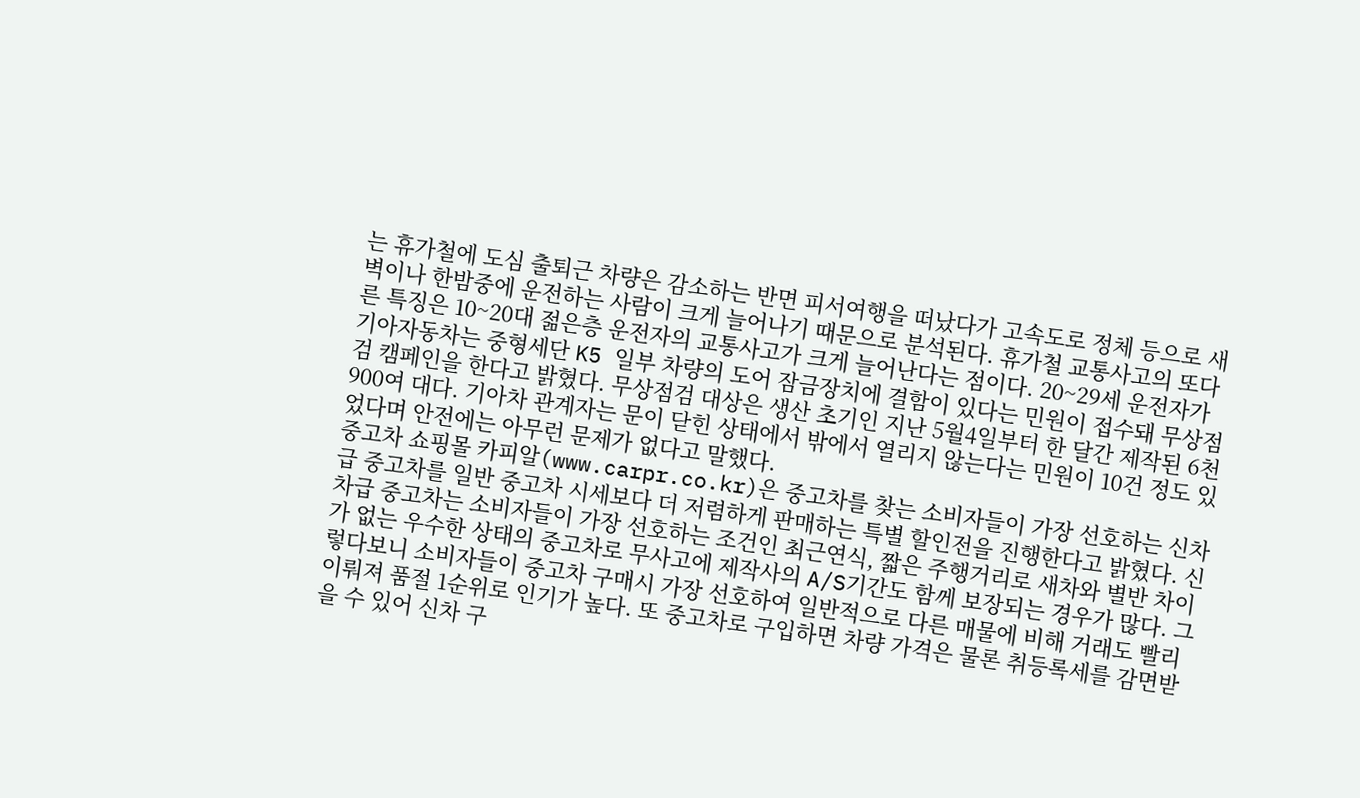는 휴가철에 도심 출퇴근 차량은 감소하는 반면 피서여행을 떠났다가 고속도로 정체 등으로 새벽이나 한밤중에 운전하는 사람이 크게 늘어나기 때문으로 분석된다. 휴가철 교통사고의 또다른 특징은 10~20대 젊은층 운전자의 교통사고가 크게 늘어난다는 점이다. 20~29세 운전자가
기아자동차는 중형세단 K5 일부 차량의 도어 잠금장치에 결함이 있다는 민원이 접수돼 무상점검 캠페인을 한다고 밝혔다. 무상점검 대상은 생산 초기인 지난 5월4일부터 한 달간 제작된 6천900여 대다. 기아차 관계자는 문이 닫힌 상태에서 밖에서 열리지 않는다는 민원이 10건 정도 있었다며 안전에는 아무런 문제가 없다고 말했다.
중고차 쇼핑몰 카피알(www.carpr.co.kr)은 중고차를 찾는 소비자들이 가장 선호하는 신차급 중고차를 일반 중고차 시세보다 더 저렴하게 판매하는 특별 할인전을 진행한다고 밝혔다. 신차급 중고차는 소비자들이 가장 선호하는 조건인 최근연식, 짧은 주행거리로 새차와 별반 차이가 없는 우수한 상태의 중고차로 무사고에 제작사의 A/S기간도 함께 보장되는 경우가 많다. 그렇다보니 소비자들이 중고차 구매시 가장 선호하여 일반적으로 다른 매물에 비해 거래도 빨리 이뤄져 품절 1순위로 인기가 높다. 또 중고차로 구입하면 차량 가격은 물론 취등록세를 감면받을 수 있어 신차 구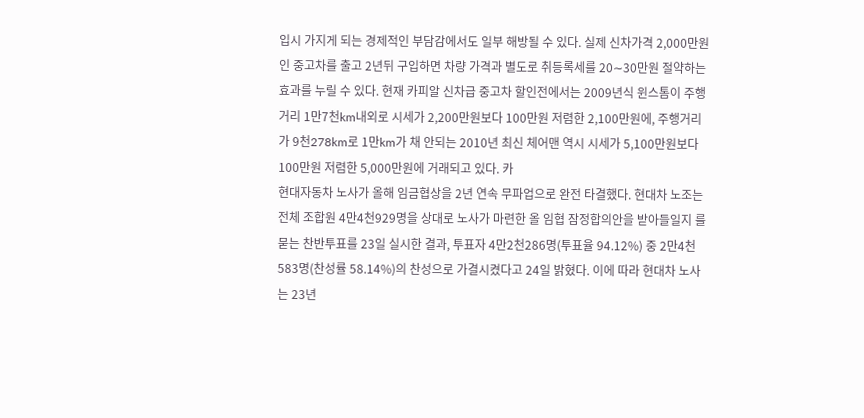입시 가지게 되는 경제적인 부담감에서도 일부 해방될 수 있다. 실제 신차가격 2,000만원인 중고차를 출고 2년뒤 구입하면 차량 가격과 별도로 취등록세를 20∼30만원 절약하는 효과를 누릴 수 있다. 현재 카피알 신차급 중고차 할인전에서는 2009년식 윈스톰이 주행거리 1만7천km내외로 시세가 2,200만원보다 100만원 저렴한 2,100만원에, 주행거리가 9천278km로 1만km가 채 안되는 2010년 최신 체어맨 역시 시세가 5,100만원보다 100만원 저렴한 5,000만원에 거래되고 있다. 카
현대자동차 노사가 올해 임금협상을 2년 연속 무파업으로 완전 타결했다. 현대차 노조는 전체 조합원 4만4천929명을 상대로 노사가 마련한 올 임협 잠정합의안을 받아들일지 를 묻는 찬반투표를 23일 실시한 결과, 투표자 4만2천286명(투표율 94.12%) 중 2만4천583명(찬성률 58.14%)의 찬성으로 가결시켰다고 24일 밝혔다. 이에 따라 현대차 노사는 23년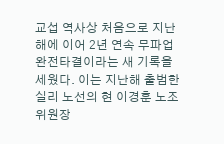교섭 역사상 처음으로 지난해에 이어 2년 연속 무파업 완전타결이라는 새 기록을 세웠다. 이는 지난해 출범한 실리 노선의 현 이경훈 노조위원장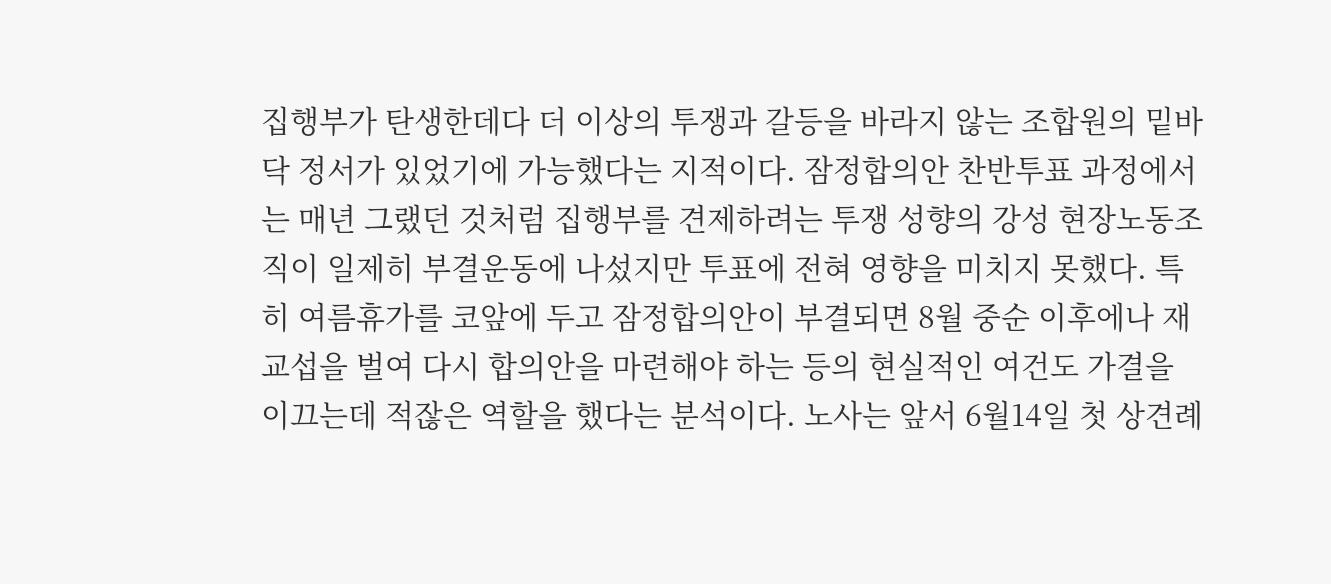집행부가 탄생한데다 더 이상의 투쟁과 갈등을 바라지 않는 조합원의 밑바닥 정서가 있었기에 가능했다는 지적이다. 잠정합의안 찬반투표 과정에서는 매년 그랬던 것처럼 집행부를 견제하려는 투쟁 성향의 강성 현장노동조직이 일제히 부결운동에 나섰지만 투표에 전혀 영향을 미치지 못했다. 특히 여름휴가를 코앞에 두고 잠정합의안이 부결되면 8월 중순 이후에나 재교섭을 벌여 다시 합의안을 마련해야 하는 등의 현실적인 여건도 가결을 이끄는데 적잖은 역할을 했다는 분석이다. 노사는 앞서 6월14일 첫 상견례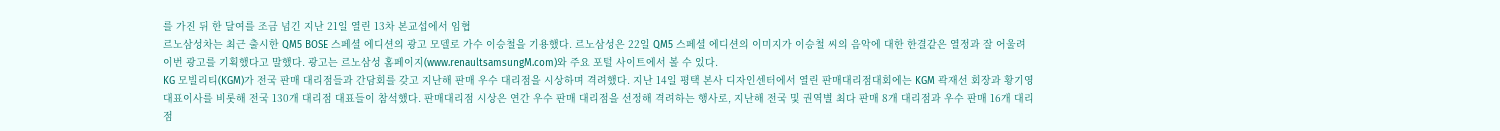를 가진 뒤 한 달여를 조금 넘긴 지난 21일 열린 13차 본교섭에서 임협
르노삼성차는 최근 출시한 QM5 BOSE 스페셜 에디션의 광고 모델로 가수 이승철을 기용했다. 르노삼성은 22일 QM5 스페셜 에디션의 이미지가 이승철 씨의 음악에 대한 한결같은 열정과 잘 어울려 이번 광고를 기획했다고 말했다. 광고는 르노삼성 홈페이지(www.renaultsamsungM.com)와 주요 포털 사이트에서 볼 수 있다.
KG 모빌리티(KGM)가 전국 판매 대리점들과 간담회를 갖고 지난해 판매 우수 대리점을 시상하며 격려했다. 지난 14일 평택 본사 디자인센터에서 열린 판매대리점대회에는 KGM 곽재선 회장과 황기영 대표이사를 비롯해 전국 130개 대리점 대표들이 참석했다. 판매대리점 시상은 연간 우수 판매 대리점을 선정해 격려하는 행사로, 지난해 전국 및 권역별 최다 판매 8개 대리점과 우수 판매 16개 대리점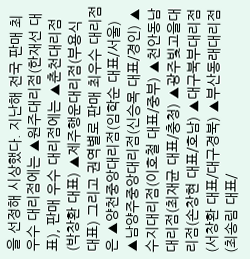을 선정해 시상했다. 지난해 전국 판매 최우수 대리점에는 ▲원주대리점(한재선 대표), 판매 우수 대리점에는 ▲춘천대리점(박창환 대표) ▲제주행운대리점(부용식 대표) 그리고 권역별로 판매 최우수 대리점은 ▲양천중앙대리점(임학순 대표/서울) ▲남양주중앙대리점(신승목 대표/경인) ▲수지대리점(이호철 대표/중부) ▲천안동남대리점(최재균 대표/충청) ▲광주빛고을대리점(손창현 대표/호남) ▲대구북부대리점(서창환 대표/대구경북) ▲부산동래대리점(최송림 대표/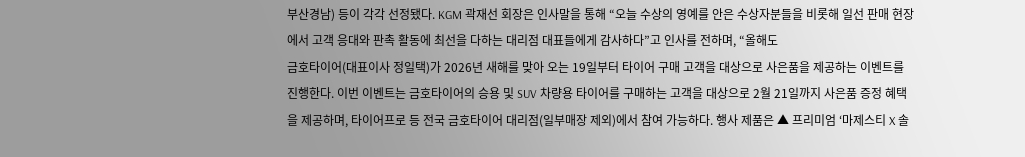부산경남) 등이 각각 선정됐다. KGM 곽재선 회장은 인사말을 통해 “오늘 수상의 영예를 안은 수상자분들을 비롯해 일선 판매 현장에서 고객 응대와 판촉 활동에 최선을 다하는 대리점 대표들에게 감사하다”고 인사를 전하며, “올해도
금호타이어(대표이사 정일택)가 2026년 새해를 맞아 오는 19일부터 타이어 구매 고객을 대상으로 사은품을 제공하는 이벤트를 진행한다. 이번 이벤트는 금호타이어의 승용 및 SUV 차량용 타이어를 구매하는 고객을 대상으로 2월 21일까지 사은품 증정 혜택을 제공하며, 타이어프로 등 전국 금호타이어 대리점(일부매장 제외)에서 참여 가능하다. 행사 제품은 ▲ 프리미엄 ‘마제스티 X 솔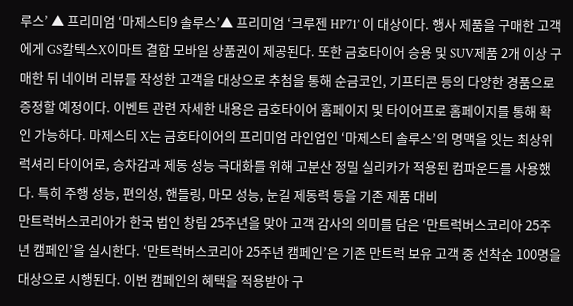루스’ ▲ 프리미엄 ‘마제스티9 솔루스’▲ 프리미엄 ‘크루젠 HP71’ 이 대상이다. 행사 제품을 구매한 고객에게 GS칼텍스X이마트 결합 모바일 상품권이 제공된다. 또한 금호타이어 승용 및 SUV제품 2개 이상 구매한 뒤 네이버 리뷰를 작성한 고객을 대상으로 추첨을 통해 순금코인, 기프티콘 등의 다양한 경품으로 증정할 예정이다. 이벤트 관련 자세한 내용은 금호타이어 홈페이지 및 타이어프로 홈페이지를 통해 확인 가능하다. 마제스티 X는 금호타이어의 프리미엄 라인업인 ‘마제스티 솔루스’의 명맥을 잇는 최상위 럭셔리 타이어로, 승차감과 제동 성능 극대화를 위해 고분산 정밀 실리카가 적용된 컴파운드를 사용했다. 특히 주행 성능, 편의성, 핸들링, 마모 성능, 눈길 제동력 등을 기존 제품 대비
만트럭버스코리아가 한국 법인 창립 25주년을 맞아 고객 감사의 의미를 담은 ‘만트럭버스코리아 25주년 캠페인’을 실시한다. ‘만트럭버스코리아 25주년 캠페인’은 기존 만트럭 보유 고객 중 선착순 100명을 대상으로 시행된다. 이번 캠페인의 혜택을 적용받아 구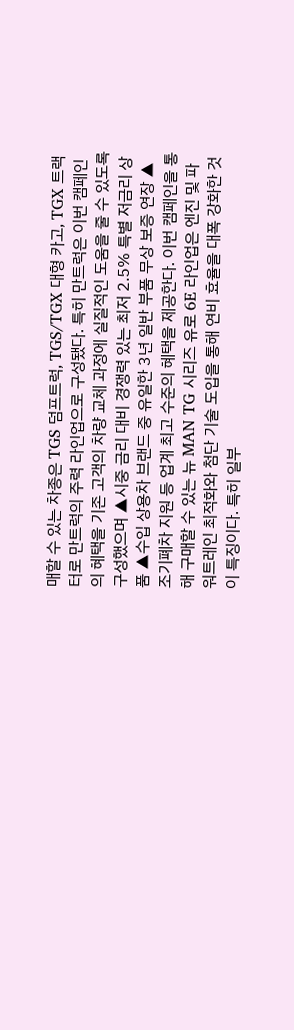매할 수 있는 차종은 TGS 덤프트럭, TGS/TGX 대형 카고, TGX 트랙터로 만트럭의 주력 라인업으로 구성됐다. 특히 만트럭은 이번 캠페인의 혜택을 기존 고객의 차량 교체 과정에 실질적인 도움을 줄 수 있도록 구성했으며 ▲시중 금리 대비 경쟁력 있는 최저 2.5% 특별 저금리 상품 ▲수입 상용차 브랜드 중 유일한 3년 일반 부품 무상 보증 연장 ▲조기폐차 지원 등 업계 최고 수준의 혜택을 제공한다. 이번 캠페인을 통해 구매할 수 있는 뉴 MAN TG 시리즈 유로 6E 라인업은 엔진 및 파워트레인 최적화와 첨단 기술 도입을 통해 연비 효율을 대폭 강화한 것이 특징이다. 특히 일부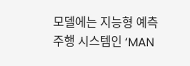모델에는 지능형 예측 주행 시스템인 ‘MAN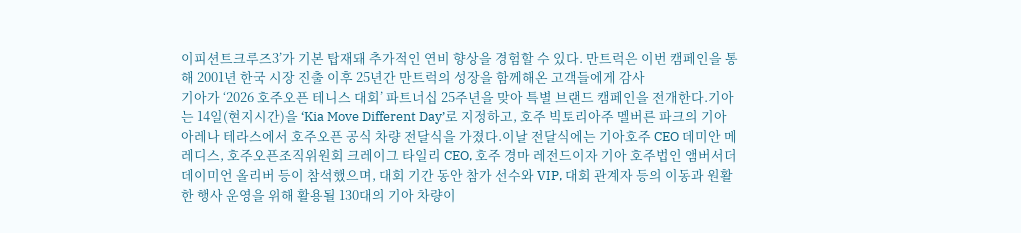이피션트크루즈3’가 기본 탑재돼 추가적인 연비 향상을 경험할 수 있다. 만트럭은 이번 캠페인을 통해 2001년 한국 시장 진출 이후 25년간 만트럭의 성장을 함께해온 고객들에게 감사
기아가 ‘2026 호주오픈 테니스 대회’ 파트너십 25주년을 맞아 특별 브랜드 캠페인을 전개한다.기아는 14일(현지시간)을 ‘Kia Move Different Day’로 지정하고, 호주 빅토리아주 멜버른 파크의 기아 아레나 테라스에서 호주오픈 공식 차량 전달식을 가졌다.이날 전달식에는 기아호주 CEO 데미안 메레디스, 호주오픈조직위원회 크레이그 타일리 CEO, 호주 경마 레전드이자 기아 호주법인 앰버서더 데이미언 올리버 등이 참석했으며, 대회 기간 동안 참가 선수와 VIP, 대회 관계자 등의 이동과 원활한 행사 운영을 위해 활용될 130대의 기아 차량이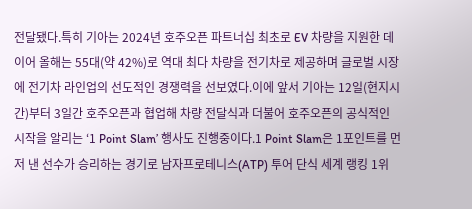전달됐다.특히 기아는 2024년 호주오픈 파트너십 최초로 EV 차량을 지원한 데 이어 올해는 55대(약 42%)로 역대 최다 차량을 전기차로 제공하며 글로벌 시장에 전기차 라인업의 선도적인 경쟁력을 선보였다.이에 앞서 기아는 12일(현지시간)부터 3일간 호주오픈과 협업해 차량 전달식과 더불어 호주오픈의 공식적인 시작을 알리는 ‘1 Point Slam’ 행사도 진행중이다.1 Point Slam은 1포인트를 먼저 낸 선수가 승리하는 경기로 남자프로테니스(ATP) 투어 단식 세계 랭킹 1위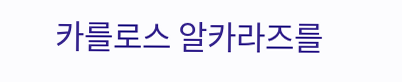카를로스 알카라즈를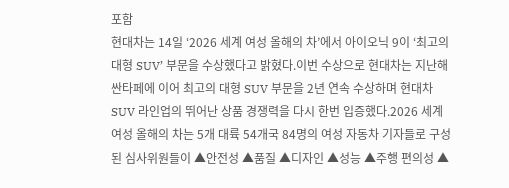포함
현대차는 14일 ‘2026 세계 여성 올해의 차’에서 아이오닉 9이 ‘최고의 대형 SUV’ 부문을 수상했다고 밝혔다.이번 수상으로 현대차는 지난해 싼타페에 이어 최고의 대형 SUV 부문을 2년 연속 수상하며 현대차 SUV 라인업의 뛰어난 상품 경쟁력을 다시 한번 입증했다.2026 세계 여성 올해의 차는 5개 대륙 54개국 84명의 여성 자동차 기자들로 구성된 심사위원들이 ▲안전성 ▲품질 ▲디자인 ▲성능 ▲주행 편의성 ▲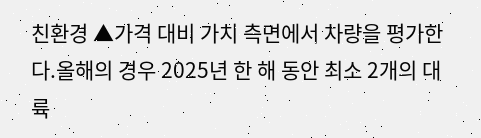친환경 ▲가격 대비 가치 측면에서 차량을 평가한다.올해의 경우 2025년 한 해 동안 최소 2개의 대륙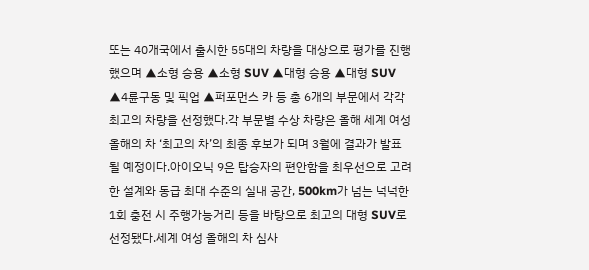또는 40개국에서 출시한 55대의 차량을 대상으로 평가를 진행했으며 ▲소형 승용 ▲소형 SUV ▲대형 승용 ▲대형 SUV ▲4륜구동 및 픽업 ▲퍼포먼스 카 등 총 6개의 부문에서 각각 최고의 차량을 선정했다.각 부문별 수상 차량은 올해 세계 여성 올해의 차 ‘최고의 차’의 최종 후보가 되며 3월에 결과가 발표될 예정이다.아이오닉 9은 탑승자의 편안함을 최우선으로 고려한 설계와 동급 최대 수준의 실내 공간, 500km가 넘는 넉넉한 1회 충전 시 주행가능거리 등을 바탕으로 최고의 대형 SUV로 선정됐다.세계 여성 올해의 차 심사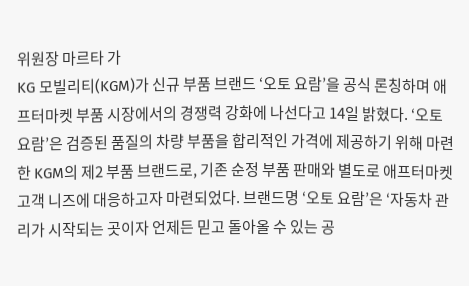위원장 마르타 가
KG 모빌리티(KGM)가 신규 부품 브랜드 ‘오토 요람’을 공식 론칭하며 애프터마켓 부품 시장에서의 경쟁력 강화에 나선다고 14일 밝혔다. ‘오토 요람’은 검증된 품질의 차량 부품을 합리적인 가격에 제공하기 위해 마련한 KGM의 제2 부품 브랜드로, 기존 순정 부품 판매와 별도로 애프터마켓 고객 니즈에 대응하고자 마련되었다. 브랜드명 ‘오토 요람’은 ‘자동차 관리가 시작되는 곳이자 언제든 믿고 돌아올 수 있는 공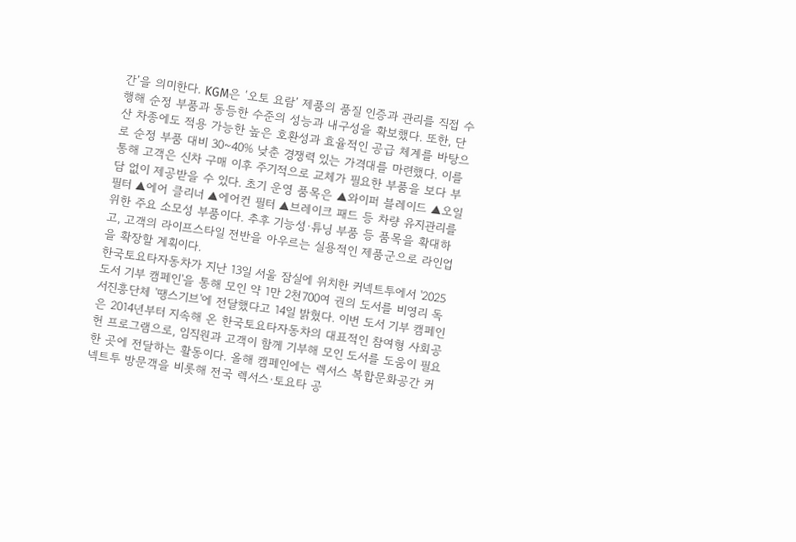간’을 의미한다. KGM은 ‘오토 요람’ 제품의 품질 인증과 관리를 직접 수행해 순정 부품과 동등한 수준의 성능과 내구성을 확보했다. 또한, 단산 차종에도 적용 가능한 높은 호환성과 효율적인 공급 체계를 바탕으로 순정 부품 대비 30~40% 낮춘 경쟁력 있는 가격대를 마련했다. 이를 통해 고객은 신차 구매 이후 주기적으로 교체가 필요한 부품을 보다 부담 없이 제공받을 수 있다. 초기 운영 품목은 ▲와이퍼 블레이드 ▲오일 필터 ▲에어 클리너 ▲에어컨 필터 ▲브레이크 패드 등 차량 유지관리를 위한 주요 소모성 부품이다. 추후 기능성∙튜닝 부품 등 품목을 확대하고, 고객의 라이프스타일 전반을 아우르는 실용적인 제품군으로 라인업을 확장할 계획이다.
한국토요타자동차가 지난 13일 서울 잠실에 위치한 커넥트투에서 '2025 도서 기부 캠페인'을 통해 모인 약 1만 2천700여 권의 도서를 비영리 독서진흥단체 '땡스기브'에 전달했다고 14일 밝혔다. 이번 도서 기부 캠페인은 2014년부터 지속해 온 한국토요타자동차의 대표적인 참여형 사회공헌 프로그램으로, 임직원과 고객이 함께 기부해 모인 도서를 도움이 필요한 곳에 전달하는 활동이다. 올해 캠페인에는 렉서스 복합문화공간 커넥트투 방문객을 비롯해 전국 렉서스·토요타 공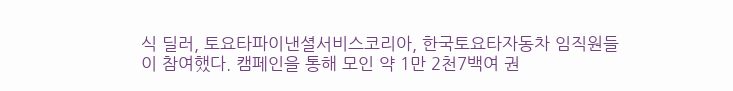식 딜러, 토요타파이낸셜서비스코리아, 한국토요타자동차 임직원들이 참여했다. 캠페인을 통해 모인 약 1만 2천7백여 권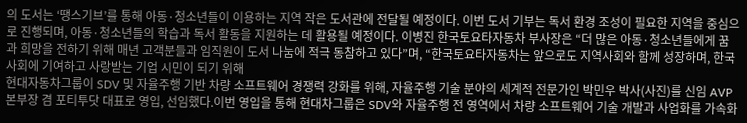의 도서는 ‘땡스기브’를 통해 아동·청소년들이 이용하는 지역 작은 도서관에 전달될 예정이다. 이번 도서 기부는 독서 환경 조성이 필요한 지역을 중심으로 진행되며, 아동·청소년들의 학습과 독서 활동을 지원하는 데 활용될 예정이다. 이병진 한국토요타자동차 부사장은 “더 많은 아동·청소년들에게 꿈과 희망을 전하기 위해 매년 고객분들과 임직원이 도서 나눔에 적극 동참하고 있다”며, “한국토요타자동차는 앞으로도 지역사회와 함께 성장하며, 한국 사회에 기여하고 사랑받는 기업 시민이 되기 위해
현대자동차그룹이 SDV 및 자율주행 기반 차량 소프트웨어 경쟁력 강화를 위해, 자율주행 기술 분야의 세계적 전문가인 박민우 박사(사진)를 신임 AVP본부장 겸 포티투닷 대표로 영입, 선임했다.이번 영입을 통해 현대차그룹은 SDV와 자율주행 전 영역에서 차량 소프트웨어 기술 개발과 사업화를 가속화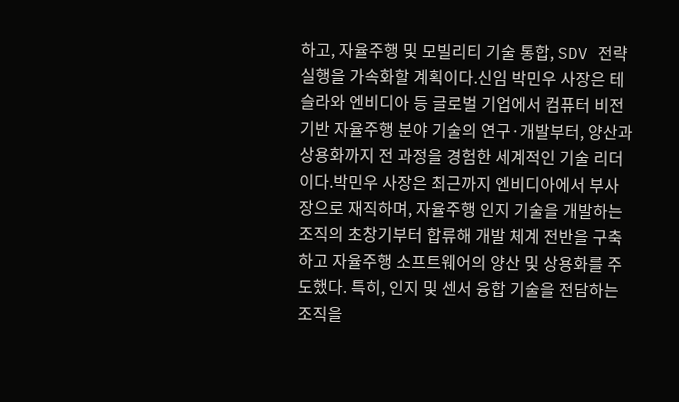하고, 자율주행 및 모빌리티 기술 통합, SDV 전략 실행을 가속화할 계획이다.신임 박민우 사장은 테슬라와 엔비디아 등 글로벌 기업에서 컴퓨터 비전 기반 자율주행 분야 기술의 연구·개발부터, 양산과 상용화까지 전 과정을 경험한 세계적인 기술 리더이다.박민우 사장은 최근까지 엔비디아에서 부사장으로 재직하며, 자율주행 인지 기술을 개발하는 조직의 초창기부터 합류해 개발 체계 전반을 구축하고 자율주행 소프트웨어의 양산 및 상용화를 주도했다. 특히, 인지 및 센서 융합 기술을 전담하는 조직을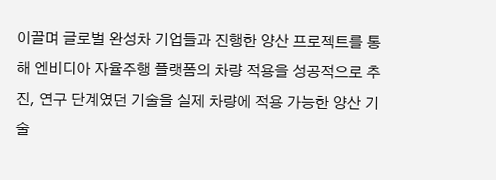이끌며 글로벌 완성차 기업들과 진행한 양산 프로젝트를 통해 엔비디아 자율주행 플랫폼의 차량 적용을 성공적으로 추진, 연구 단계였던 기술을 실제 차량에 적용 가능한 양산 기술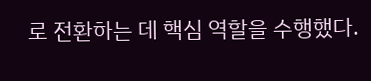로 전환하는 데 핵심 역할을 수행했다.